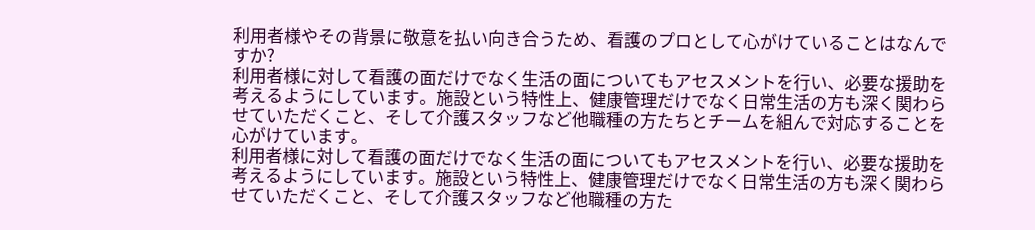利用者様やその背景に敬意を払い向き合うため、看護のプロとして心がけていることはなんですか?
利用者様に対して看護の面だけでなく生活の面についてもアセスメントを行い、必要な援助を考えるようにしています。施設という特性上、健康管理だけでなく日常生活の方も深く関わらせていただくこと、そして介護スタッフなど他職種の方たちとチームを組んで対応することを心がけています。
利用者様に対して看護の面だけでなく生活の面についてもアセスメントを行い、必要な援助を考えるようにしています。施設という特性上、健康管理だけでなく日常生活の方も深く関わらせていただくこと、そして介護スタッフなど他職種の方た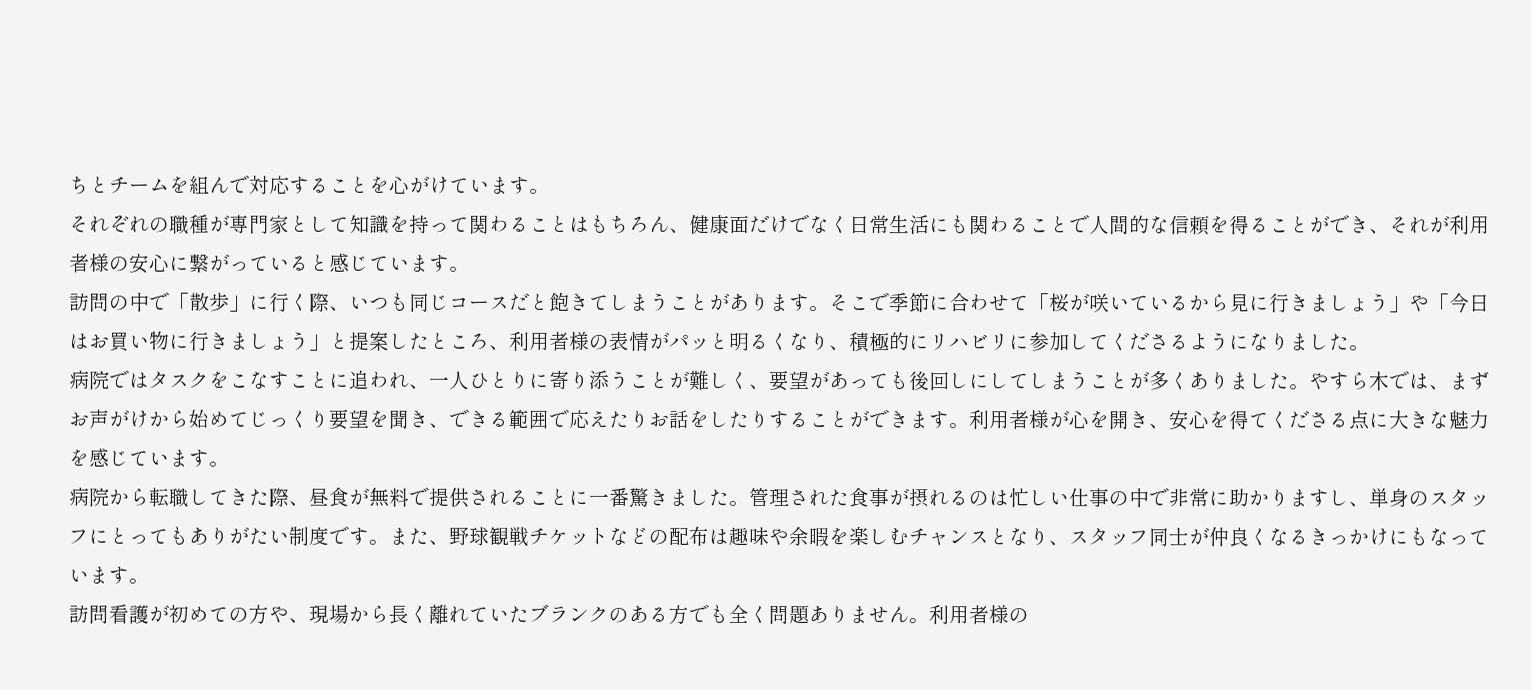ちとチームを組んで対応することを心がけています。
それぞれの職種が専門家として知識を持って関わることはもちろん、健康面だけでなく日常生活にも関わることで人間的な信頼を得ることができ、それが利用者様の安心に繋がっていると感じています。
訪問の中で「散歩」に行く際、いつも同じコースだと飽きてしまうことがあります。そこで季節に合わせて「桜が咲いているから見に行きましょう」や「今日はお買い物に行きましょう」と提案したところ、利用者様の表情がパッと明るくなり、積極的にリハビリに参加してくださるようになりました。
病院ではタスクをこなすことに追われ、一人ひとりに寄り添うことが難しく、要望があっても後回しにしてしまうことが多くありました。やすら木では、まずお声がけから始めてじっくり要望を聞き、できる範囲で応えたりお話をしたりすることができます。利用者様が心を開き、安心を得てくださる点に大きな魅力を感じています。
病院から転職してきた際、昼食が無料で提供されることに一番驚きました。管理された食事が摂れるのは忙しい仕事の中で非常に助かりますし、単身のスタッフにとってもありがたい制度です。また、野球観戦チケットなどの配布は趣味や余暇を楽しむチャンスとなり、スタッフ同士が仲良くなるきっかけにもなっています。
訪問看護が初めての方や、現場から長く離れていたブランクのある方でも全く問題ありません。利用者様の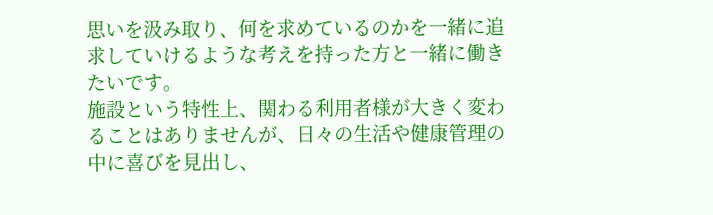思いを汲み取り、何を求めているのかを一緒に追求していけるような考えを持った方と一緒に働きたいです。
施設という特性上、関わる利用者様が大きく変わることはありませんが、日々の生活や健康管理の中に喜びを見出し、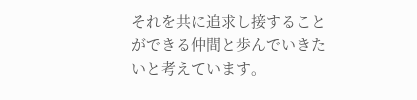それを共に追求し接することができる仲間と歩んでいきたいと考えています。